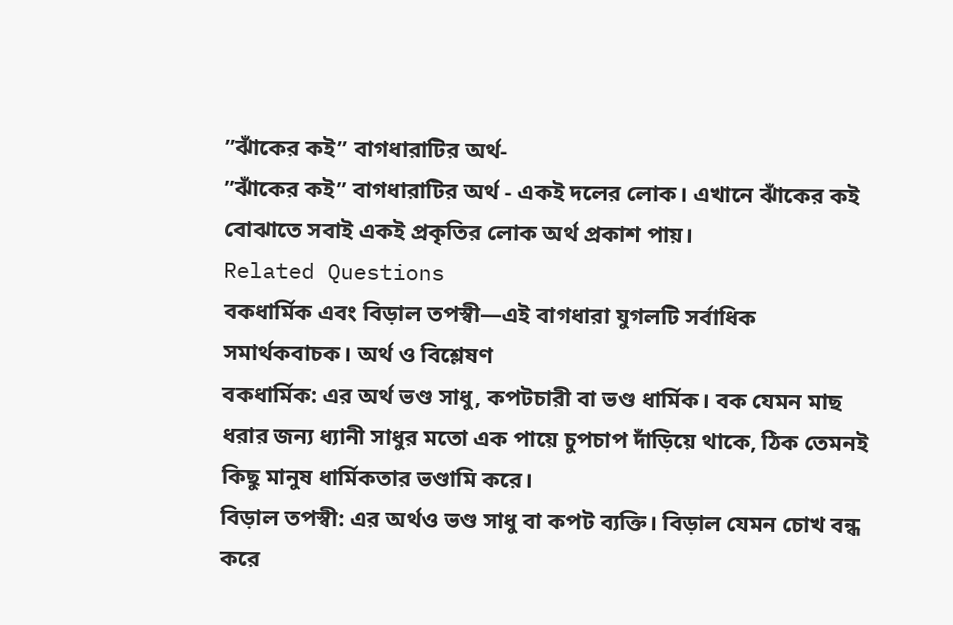”ঝাঁকের কই” বাগধারাটির অর্থ-
”ঝাঁকের কই” বাগধারাটির অর্থ - একই দলের লোক। এখানে ঝাঁকের কই বোঝাতে সবাই একই প্রকৃতির লোক অর্থ প্রকাশ পায়।
Related Questions
বকধার্মিক এবং বিড়াল তপস্বী—এই বাগধারা যুগলটি সর্বাধিক সমার্থকবাচক। অর্থ ও বিশ্লেষণ
বকধার্মিক: এর অর্থ ভণ্ড সাধু, কপটচারী বা ভণ্ড ধার্মিক। বক যেমন মাছ ধরার জন্য ধ্যানী সাধুর মতো এক পায়ে চুপচাপ দাঁড়িয়ে থাকে, ঠিক তেমনই কিছু মানুষ ধার্মিকতার ভণ্ডামি করে।
বিড়াল তপস্বী: এর অর্থও ভণ্ড সাধু বা কপট ব্যক্তি। বিড়াল যেমন চোখ বন্ধ করে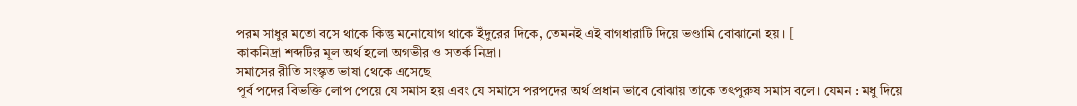পরম সাধুর মতো বসে থাকে কিন্তু মনোযোগ থাকে ইঁদুরের দিকে, তেমনই এই বাগধারাটি দিয়ে ভণ্ডামি বোঝানো হয়। [
কাকনিদ্রা শব্দটির মূল অর্থ হলো অগভীর ও সতর্ক নিদ্রা।
সমাসের রীতি সংস্কৃত ভাষা থেকে এসেছে
পূর্ব পদের বিভক্তি লোপ পেয়ে যে সমাস হয় এবং যে সমাসে পরপদের অর্থ প্রধান ভাবে বোঝায় তাকে তৎপুরুষ সমাস বলে। যেমন : মধু দিয়ে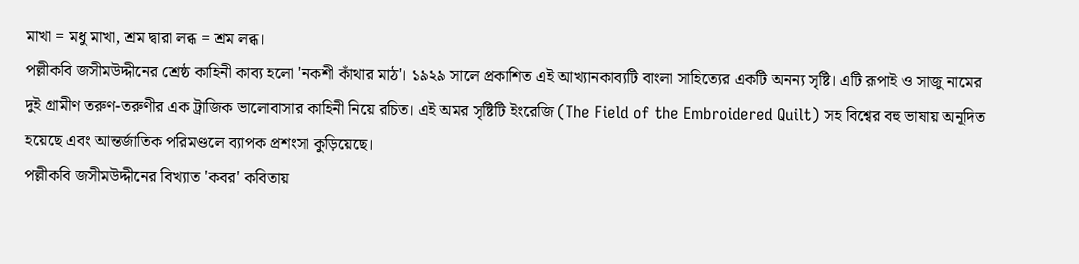মাখা = মধু মাখা, শ্রম দ্বারা লব্ধ = শ্রম লব্ধ।
পল্লীকবি জসীমউদ্দীনের শ্রেষ্ঠ কাহিনী কাব্য হলো 'নকশী কাঁথার মাঠ'। ১৯২৯ সালে প্রকাশিত এই আখ্যানকাব্যটি বাংলা সাহিত্যের একটি অনন্য সৃষ্টি। এটি রূপাই ও সাজু নামের দুই গ্রামীণ তরুণ-তরুণীর এক ট্রাজিক ভালোবাসার কাহিনী নিয়ে রচিত। এই অমর সৃষ্টিটি ইংরেজি (The Field of the Embroidered Quilt) সহ বিশ্বের বহু ভাষায় অনূদিত হয়েছে এবং আন্তর্জাতিক পরিমণ্ডলে ব্যাপক প্রশংসা কুড়িয়েছে।
পল্লীকবি জসীমউদ্দীনের বিখ্যাত 'কবর' কবিতায়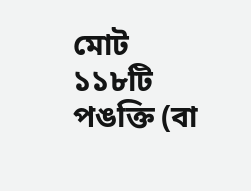মোট ১১৮টি পঙক্তি (বা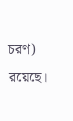চরণ) রয়েছে।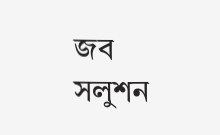জব সলুশন